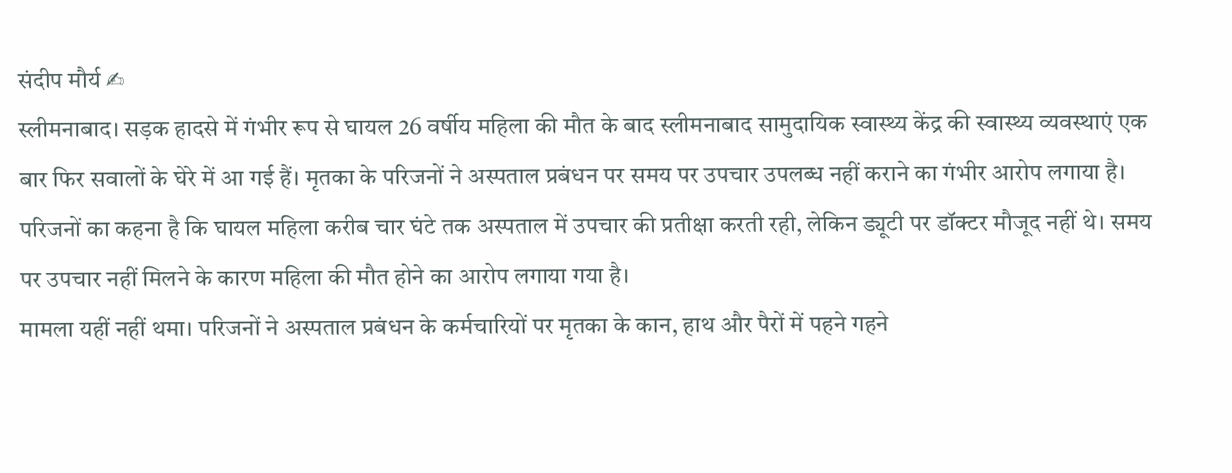संदीप मौर्य ✍
स्लीमनाबाद। सड़क हादसे में गंभीर रूप से घायल 26 वर्षीय महिला की मौत के बाद स्लीमनाबाद सामुदायिक स्वास्थ्य केंद्र की स्वास्थ्य व्यवस्थाएं एक बार फिर सवालों के घेरे में आ गई हैं। मृतका के परिजनों ने अस्पताल प्रबंधन पर समय पर उपचार उपलब्ध नहीं कराने का गंभीर आरोप लगाया है। परिजनों का कहना है कि घायल महिला करीब चार घंटे तक अस्पताल में उपचार की प्रतीक्षा करती रही, लेकिन ड्यूटी पर डॉक्टर मौजूद नहीं थे। समय पर उपचार नहीं मिलने के कारण महिला की मौत होने का आरोप लगाया गया है।
मामला यहीं नहीं थमा। परिजनों ने अस्पताल प्रबंधन के कर्मचारियों पर मृतका के कान, हाथ और पैरों में पहने गहने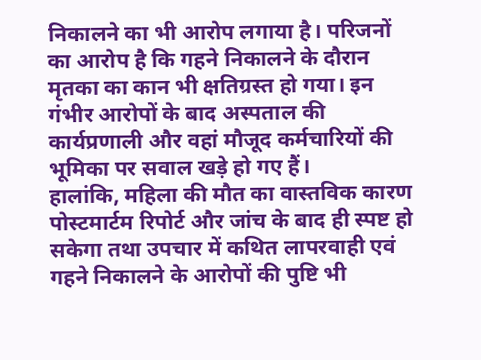निकालने का भी आरोप लगाया है। परिजनों का आरोप है कि गहने निकालने के दौरान मृतका का कान भी क्षतिग्रस्त हो गया। इन गंभीर आरोपों के बाद अस्पताल की कार्यप्रणाली और वहां मौजूद कर्मचारियों की भूमिका पर सवाल खड़े हो गए हैं।
हालांकि, महिला की मौत का वास्तविक कारण पोस्टमार्टम रिपोर्ट और जांच के बाद ही स्पष्ट हो सकेगा तथा उपचार में कथित लापरवाही एवं गहने निकालने के आरोपों की पुष्टि भी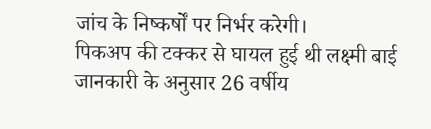जांच के निष्कर्षों पर निर्भर करेगी।
पिकअप की टक्कर से घायल हुई थी लक्ष्मी बाई
जानकारी के अनुसार 26 वर्षीय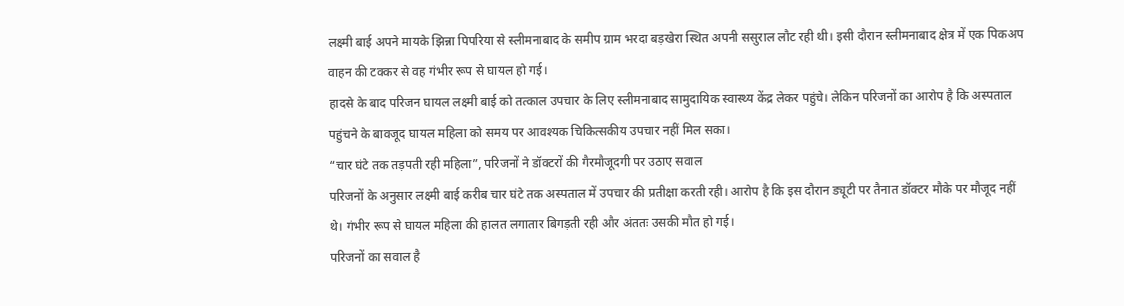लक्ष्मी बाई अपने मायके झिन्ना पिपरिया से स्लीमनाबाद के समीप ग्राम भरदा बड़खेरा स्थित अपनी ससुराल लौट रही थी। इसी दौरान स्लीमनाबाद क्षेत्र में एक पिकअप वाहन की टक्कर से वह गंभीर रूप से घायल हो गई।
हादसे के बाद परिजन घायल लक्ष्मी बाई को तत्काल उपचार के लिए स्लीमनाबाद सामुदायिक स्वास्थ्य केंद्र लेकर पहुंचे। लेकिन परिजनों का आरोप है कि अस्पताल पहुंचने के बावजूद घायल महिला को समय पर आवश्यक चिकित्सकीय उपचार नहीं मिल सका।
“चार घंटे तक तड़पती रही महिला”, परिजनों ने डॉक्टरों की गैरमौजूदगी पर उठाए सवाल
परिजनों के अनुसार लक्ष्मी बाई करीब चार घंटे तक अस्पताल में उपचार की प्रतीक्षा करती रही। आरोप है कि इस दौरान ड्यूटी पर तैनात डॉक्टर मौके पर मौजूद नहीं थे। गंभीर रूप से घायल महिला की हालत लगातार बिगड़ती रही और अंततः उसकी मौत हो गई।
परिजनों का सवाल है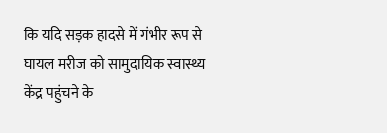कि यदि सड़क हादसे में गंभीर रूप से घायल मरीज को सामुदायिक स्वास्थ्य केंद्र पहुंचने के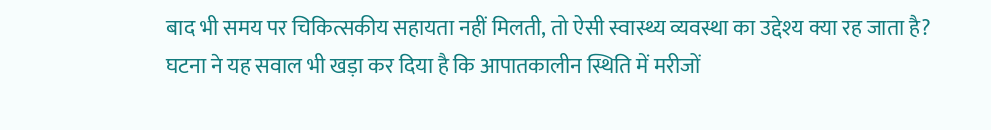बाद भी समय पर चिकित्सकीय सहायता नहीं मिलती, तो ऐसी स्वास्थ्य व्यवस्था का उद्देश्य क्या रह जाता है?
घटना ने यह सवाल भी खड़ा कर दिया है कि आपातकालीन स्थिति में मरीजों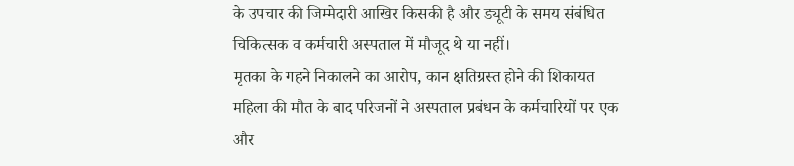के उपचार की जिम्मेदारी आखिर किसकी है और ड्यूटी के समय संबंधित चिकित्सक व कर्मचारी अस्पताल में मौजूद थे या नहीं।
मृतका के गहने निकालने का आरोप, कान क्षतिग्रस्त होने की शिकायत
महिला की मौत के बाद परिजनों ने अस्पताल प्रबंधन के कर्मचारियों पर एक और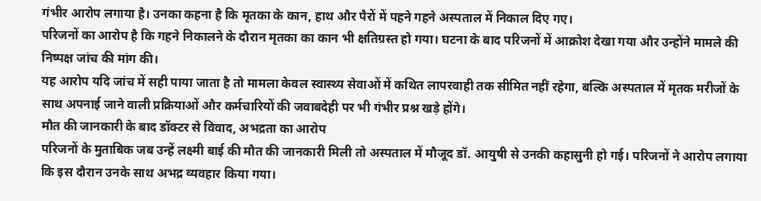गंभीर आरोप लगाया है। उनका कहना है कि मृतका के कान, हाथ और पैरों में पहने गहने अस्पताल में निकाल दिए गए।
परिजनों का आरोप है कि गहने निकालने के दौरान मृतका का कान भी क्षतिग्रस्त हो गया। घटना के बाद परिजनों में आक्रोश देखा गया और उन्होंने मामले की निष्पक्ष जांच की मांग की।
यह आरोप यदि जांच में सही पाया जाता है तो मामला केवल स्वास्थ्य सेवाओं में कथित लापरवाही तक सीमित नहीं रहेगा, बल्कि अस्पताल में मृतक मरीजों के साथ अपनाई जाने वाली प्रक्रियाओं और कर्मचारियों की जवाबदेही पर भी गंभीर प्रश्न खड़े होंगे।
मौत की जानकारी के बाद डॉक्टर से विवाद, अभद्रता का आरोप
परिजनों के मुताबिक जब उन्हें लक्ष्मी बाई की मौत की जानकारी मिली तो अस्पताल में मौजूद डॉ. आयुषी से उनकी कहासुनी हो गई। परिजनों ने आरोप लगाया कि इस दौरान उनके साथ अभद्र व्यवहार किया गया।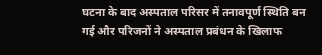घटना के बाद अस्पताल परिसर में तनावपूर्ण स्थिति बन गई और परिजनों ने अस्पताल प्रबंधन के खिलाफ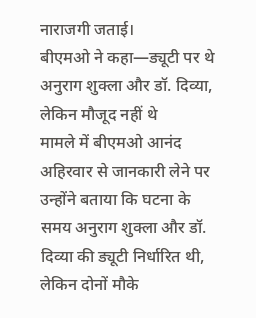नाराजगी जताई।
बीएमओ ने कहा—ड्यूटी पर थे अनुराग शुक्ला और डॉ. दिव्या, लेकिन मौजूद नहीं थे
मामले में बीएमओ आनंद अहिरवार से जानकारी लेने पर उन्होंने बताया कि घटना के समय अनुराग शुक्ला और डॉ. दिव्या की ड्यूटी निर्धारित थी, लेकिन दोनों मौके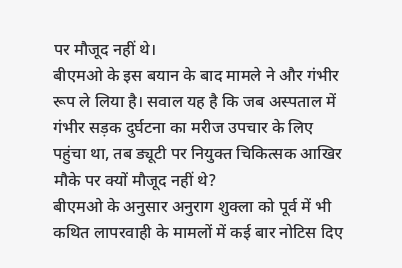पर मौजूद नहीं थे।
बीएमओ के इस बयान के बाद मामले ने और गंभीर रूप ले लिया है। सवाल यह है कि जब अस्पताल में गंभीर सड़क दुर्घटना का मरीज उपचार के लिए पहुंचा था, तब ड्यूटी पर नियुक्त चिकित्सक आखिर मौके पर क्यों मौजूद नहीं थे?
बीएमओ के अनुसार अनुराग शुक्ला को पूर्व में भी कथित लापरवाही के मामलों में कई बार नोटिस दिए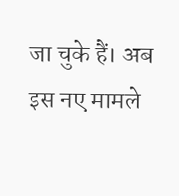जा चुके हैं। अब इस नए मामले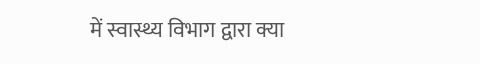में स्वास्थ्य विभाग द्वारा क्या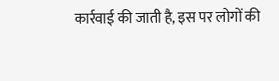कार्रवाई की जाती है, इस पर लोगों की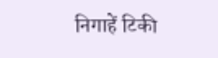निगाहें टिकी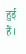हुई हैं।